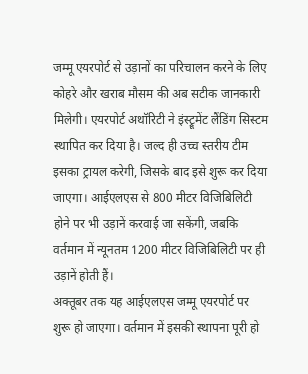जम्मू एयरपोर्ट से उड़ानों का परिचालन करने के लिए कोहरे और खराब मौसम की अब सटीक जानकारी मिलेगी। एयरपोर्ट अथॉरिटी ने इंस्ट्रूमेंट लैंडिंग सिस्टम स्थापित कर दिया है। जल्द ही उच्च स्तरीय टीम इसका ट्रायल करेगी, जिसके बाद इसे शुरू कर दिया जाएगा। आईएलएस से 800 मीटर विजिबिलिटी होने पर भी उड़ानें करवाई जा सकेंगी, जबकि वर्तमान में न्यूनतम 1200 मीटर विजिबिलिटी पर ही उड़ानें होती हैं।
अक्तूबर तक यह आईएलएस जम्मू एयरपोर्ट पर शुरू हो जाएगा। वर्तमान में इसकी स्थापना पूरी हो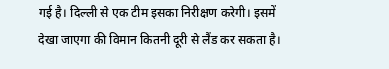गई है। दिल्ली से एक टीम इसका निरीक्षण करेगी। इसमें देखा जाएगा की विमान कितनी दूरी से लैंड कर सकता है।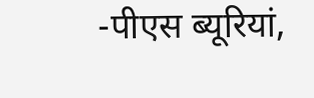-पीएस ब्यूरियां,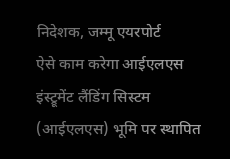निदेशक, जम्मू एयरपोर्ट
ऐसे काम करेगा आईएलएस
इंस्ट्रूमेंट लैंडिंग सिस्टम (आईएलएस) भूमि पर स्थापित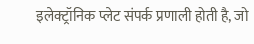इलेक्ट्रॉनिक प्लेट संपर्क प्रणाली होती है, जो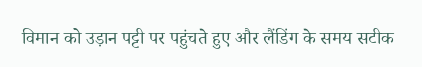विमान को उड़ान पट्टी पर पहुंचते हुए और लैंडिंग के समय सटीक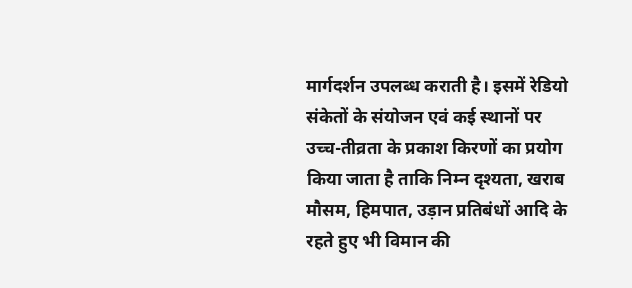मार्गदर्शन उपलब्ध कराती है। इसमें रेडियो संकेतों के संयोजन एवं कई स्थानों पर उच्च-तीव्रता के प्रकाश किरणों का प्रयोग किया जाता है ताकि निम्न दृश्यता, खराब मौसम, हिमपात, उड़ान प्रतिबंधों आदि के रहते हुए भी विमान की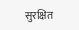सुरक्षित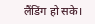लैंडिंग हो सके।